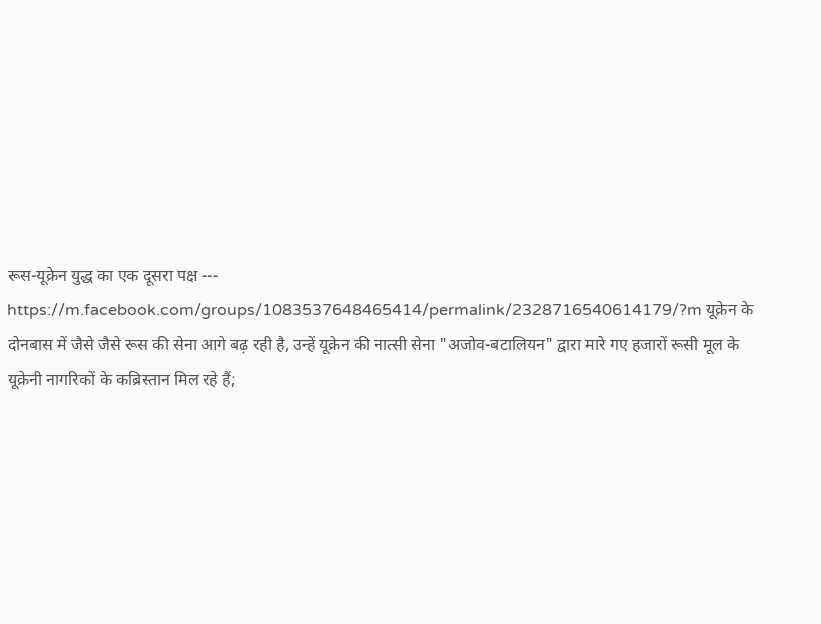रूस-यूक्रेन युद्ध का एक दूसरा पक्ष --- https://m.facebook.com/groups/1083537648465414/permalink/2328716540614179/?m यूक्रेन के दोनबास में जैसे जैसे रूस की सेना आगे बढ़ रही है, उन्हें यूक्रेन की नात्सी सेना "अजोव-बटालियन" द्वारा मारे गए हजारों रूसी मूल के यूक्रेनी नागरिकों के कब्रिस्तान मिल रहे हैं;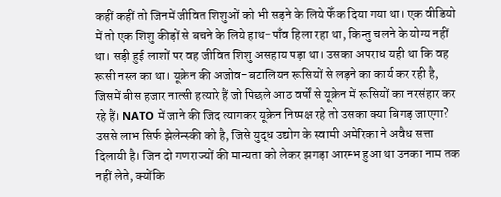कहीं कहीं तो जिनमें जीवित शिशुओं को भी सड़ने के लिये फेँक दिया गया था। एक वीडियो में तो एक शिशु कीड़ों से बचने के लिये हाथ−पाँव हिला रहा था, किन्तु चलने के योग्य नहीं था। सड़ी हुई लाशों पर वह जीवित शिशु असहाय पड़ा था। उसका अपराध यही था कि वह रूसी नस्ल का था। यूक्रेन की अजोव-बटालियन रूसियों से लड़ने का कार्य कर रही है, जिसमें बीस हजार नात्सी हत्यारे हैं जो पिछले आठ वर्षों से यूक्रेन में रूसियों का नरसंहार कर रहे हैं। NATO में जाने की जिद त्यागकर यूक्रेन निष्पक्ष रहे तो उसका क्या बिगड़ जाएगा? उससे लाभ सिर्फ झेलेन्स्की को है, जिसे युद्ध उद्योग के स्वामी अमेरिका ने अवैध सत्ता दिलायी है। जिन दो गणराज्यों की मान्यता को लेकर झगड़ा आरम्भ हुआ था उनका नाम तक नहीं लेते, क्योंकि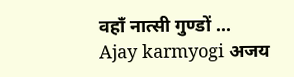वहाँ नात्सी गुण्डों ...
Ajay karmyogi अजय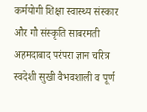कर्मयोगी शिक्षा स्वास्थ्य संस्कार और गौ संस्कृति साबरमती अहमदाबाद परंपरा ज्ञान चरित्र स्वदेशी सुखी वैभवशाली व पूर्ण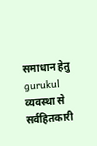समाधान हेतु gurukul व्यवस्था से सर्वहितकारी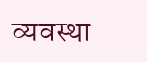व्यवस्था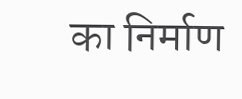का निर्माण